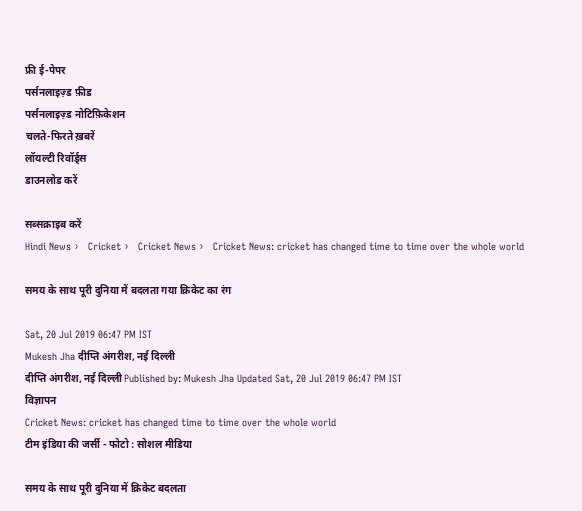फ्री ई-पेपर
पर्सनलाइज़्ड फ़ीड
पर्सनलाइज़्ड नोटिफ़िकेशन
चलते-फिरते ख़बरें
लॉयल्टी रिवॉर्ड्स
डाउनलोड करें

सब्सक्राइब करें
Hindi News ›   Cricket ›   Cricket News ›   Cricket News: cricket has changed time to time over the whole world

समय के साथ पूरी दुनिया में बदलता गया क्रिकेट का रंग

Sat, 20 Jul 2019 06:47 PM IST
Mukesh Jha दीप्ति अंगरीश, नई दिल्ली
दीप्ति अंगरीश, नई दिल्ली Published by: Mukesh Jha Updated Sat, 20 Jul 2019 06:47 PM IST
विज्ञापन
Cricket News: cricket has changed time to time over the whole world
टीम इंडिया की जर्सी - फोटो : सोशल मीडिया

समय के साथ पूरी दुनिया में क्रिकेट बदलता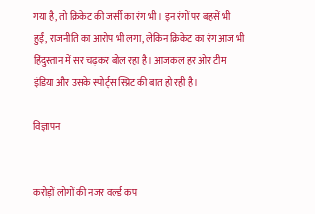गया है, तो क्रिकेट की जर्सी का रंग भी। इन रंगों पर बहसें भी हुईं, राजनीति का आरोप भी लगा, लेकिन क्रिकेट का रंग आज भी हिंदुस्तान में सर चढ़कर बोल रहा है। आजकल हर ओर टीम इंडिया और उसके स्पोर्ट्स स्प्रिट की बात हो रही है।

विज्ञापन


करोड़ों लोगों की नजर वर्ल्ड कप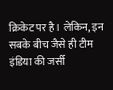क्रिकेट पर है। लेकिन, इन सबके बीच जैसे ही टीम इंडिया की जर्सी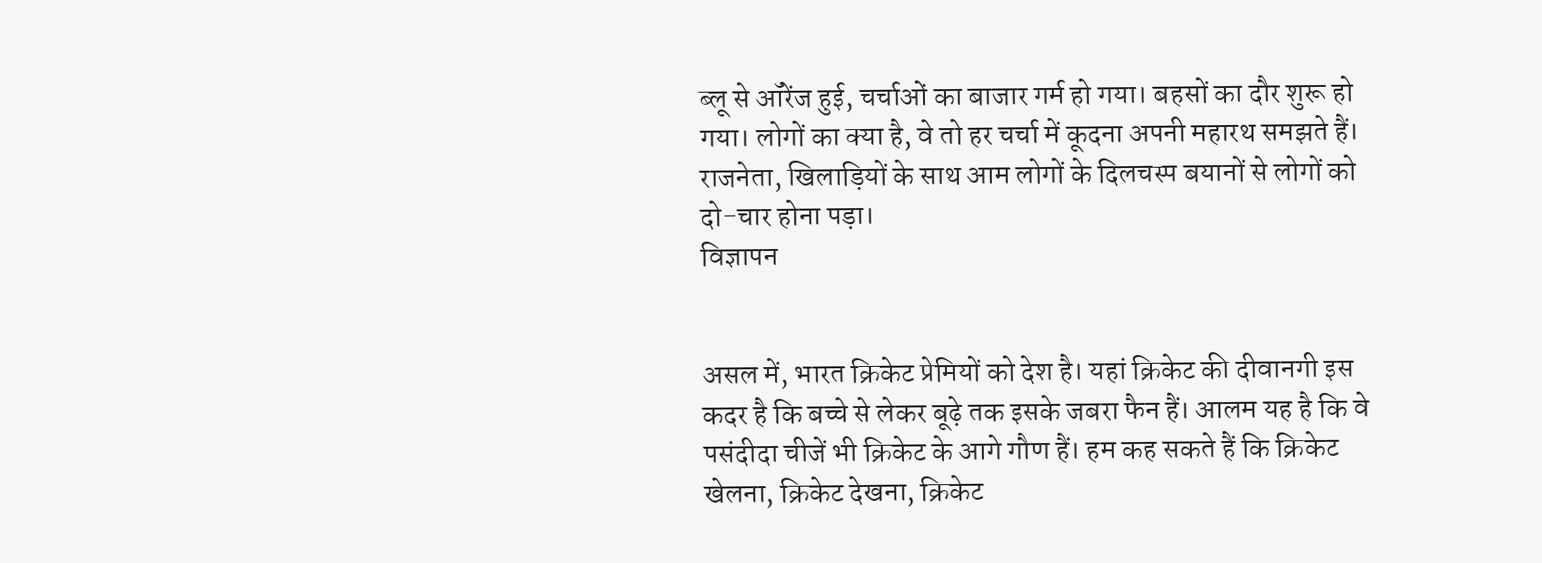ब्लू से ऑरेंज हुई, चर्चाओं का बाजार गर्म हो गया। बहसों का दौर शुरू हो गया। लोगों का क्या है, वे तो हर चर्चा में कूदना अपनी महारथ समझते हैं। राजनेता, खिलाड़ियों के साथ आम लोगों के दिलचस्प बयानों से लोगों को दो-चार होना पड़ा।
विज्ञापन


असल में, भारत क्रिकेट प्रेमियों को देश है। यहां क्रिकेट की दीवानगी इस कदर है कि बच्चे से लेकर बूढ़े तक इसके जबरा फैन हैं। आलम यह है कि वे पसंदीदा चीजें भी क्रिकेट के आगे गौण हैं। हम कह सकते हैं कि क्रिकेट खेलना, क्रिकेट देखना, क्रिकेट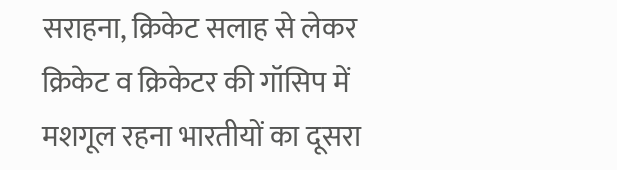सराहना, क्रिकेट सलाह से लेकर क्रिकेट व क्रिकेटर की गॉसिप में मशगूल रहना भारतीयों का दूसरा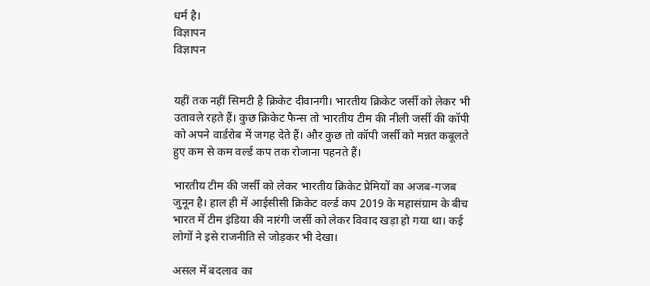धर्म है।
विज्ञापन
विज्ञापन


यहीं तक नहीं सिमटी है क्रिकेट दीवानगी। भारतीय क्रिकेट जर्सी को लेकर भी उतावले रहते हैं। कुछ क्रिकेट फैन्स तो भारतीय टीम की नीली जर्सी की कॉपी को अपने वार्डरोब में जगह देते हैं। और कुछ तो कॉपी जर्सी को मन्नत कबूलते हुए कम से कम वर्ल्ड कप तक रोजाना पहनते हैं।

भारतीय टीम की जर्सी को लेकर भारतीय क्रिकेट प्रेमियों का अजब-गजब जुनून है। हाल ही में आईसीसी क्रिकेट वर्ल्ड कप 2019 के महासंग्राम के बीच भारत में टीम इंडिया की नारंगी जर्सी को लेकर विवाद खड़ा हो गया था। कई लोगों ने इसे राजनीति से जोड़कर भी देखा।

असल में बदलाव का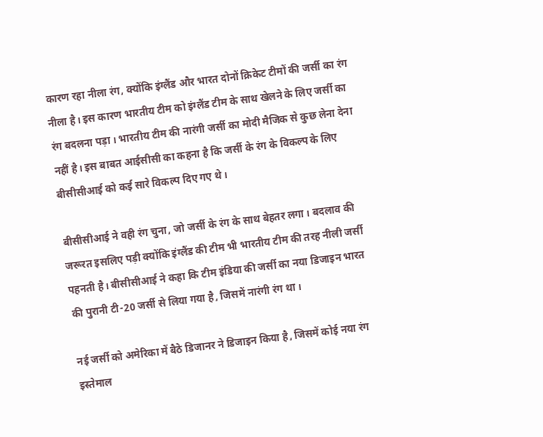कारण रहा नीला रंग, क्योंकि इंग्लैंड और भारत दोनों क्रिकेट टीमों की जर्सी का रंग नीला है। इस कारण भारतीय टीम को इंग्लैंड टीम के साथ खेलने के लिए जर्सी का रंग बदलना पड़ा। भारतीय टीम की नारंगी जर्सी का मोदी मैजिक से कुछ लेना देना नहीं है। इस बाबत आईसीसी का कहना है कि जर्सी के रंग के विकल्प के लिए बीसीसीआई को कई सारे विकल्प दिए गए थे।

बीसीसीआई ने वही रंग चुना, जो जर्सी के रंग के साथ बेहतर लगा। बदलाव की जरूरत इसलिए पड़ी क्योंकि इंग्लैंड की टीम भी भारतीय टीम की तरह नीली जर्सी पहनती है। बीसीसीआई ने कहा कि टीम इंडिया की जर्सी का नया डिजाइन भारत की पुरानी टी-20 जर्सी से लिया गया है, जिसमें नारंगी रंग था।

नई जर्सी को अमेरिका में बैठे डिजानर ने डिजाइन किया है, जिसमें कोई नया रंग इस्तेमाल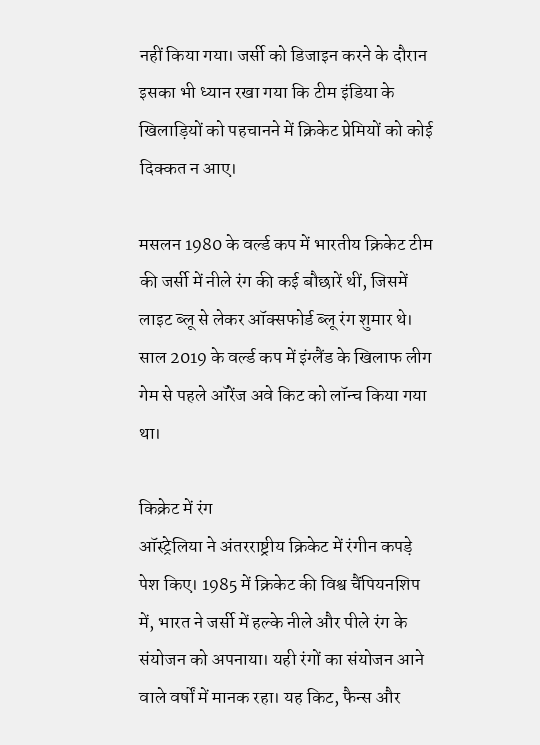नहीं किया गया। जर्सी को डिजाइन करने के दौरान इसका भी ध्यान रखा गया कि टीम इंडिया के खिलाड़ियों को पहचानने में क्रिकेट प्रेमियों को कोई दिक्कत न आए।

मसलन 1980 के वर्ल्ड कप में भारतीय क्रिकेट टीम की जर्सी में नीले रंग की कई बौछारें थीं, जिसमें लाइट ब्लू से लेकर ऑक्सफोर्ड ब्लू रंग शुमार थे। साल 2019 के वर्ल्ड कप में इंग्लैंड के खिलाफ लीग गेम से पहले ऑरेंज अवे किट को लॉन्च किया गया था।

किक्रेट में रंग
ऑस्ट्रेलिया ने अंतरराष्ट्रीय क्रिकेट में रंगीन कपड़े पेश किए। 1985 में क्रिकेट की विश्व चैंपियनशिप में, भारत ने जर्सी में हल्के नीले और पीले रंग के संयोजन को अपनाया। यही रंगों का संयोजन आने वाले वर्षों में मानक रहा। यह किट, फैन्स और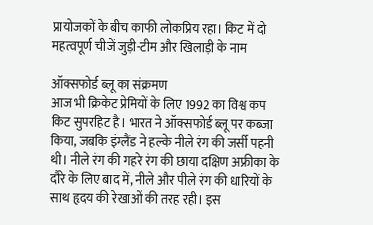प्रायोजकों के बीच काफी लोकप्रिय रहा। किट में दो महत्वपूर्ण चीजें जुड़ी-टीम और खिलाड़ी के नाम

ऑक्सफोर्ड ब्लू का संक्रमण
आज भी क्रिकेट प्रेमियों के लिए 1992 का विश्व कप किट सुपरहिट है। भारत ने ऑक्सफोर्ड ब्लू पर कब्जा किया, जबकि इंग्लैंड ने हल्के नीले रंग की जर्सी पहनी थी। नीले रंग की गहरे रंग की छाया दक्षिण अफ्रीका के दौरे के लिए बाद में, नीले और पीले रंग की धारियों के साथ हृदय की रेखाओं की तरह रही। इस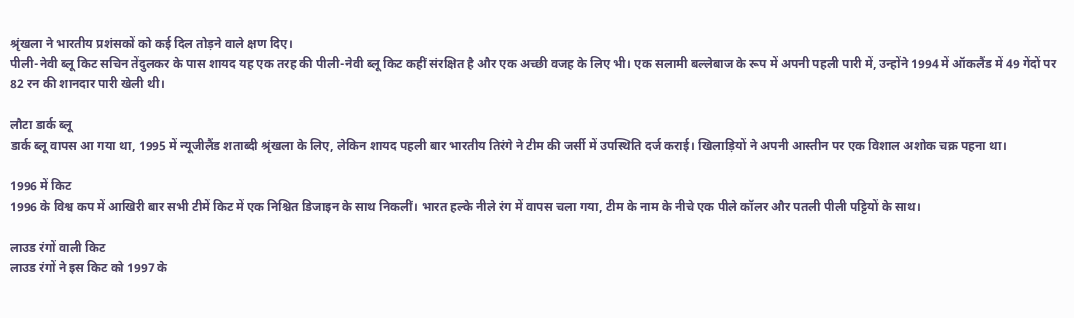श्रृंखला ने भारतीय प्रशंसकों को कई दिल तोड़ने वाले क्षण दिए।
पीली-नेवी ब्लू किट सचिन तेंदुलकर के पास शायद यह एक तरह की पीली-नेवी ब्लू किट कहीं संरक्षित है और एक अच्छी वजह के लिए भी। एक सलामी बल्लेबाज के रूप में अपनी पहली पारी में, उन्होंने 1994 में ऑकलैंड में 49 गेंदों पर 82 रन की शानदार पारी खेली थी।

लौटा डार्क ब्लू
डार्क ब्लू वापस आ गया था, 1995 में न्यूजीलैंड शताब्दी श्रृंखला के लिए, लेकिन शायद पहली बार भारतीय तिरंगे ने टीम की जर्सी में उपस्थिति दर्ज कराई। खिलाड़ियों ने अपनी आस्तीन पर एक विशाल अशोक चक्र पहना था।

1996 में किट
1996 के विश्व कप में आखिरी बार सभी टीमें किट में एक निश्चित डिजाइन के साथ निकलीं। भारत हल्के नीले रंग में वापस चला गया, टीम के नाम के नीचे एक पीले कॉलर और पतली पीली पट्टियों के साथ।

लाउड रंगों वाली किट
लाउड रंगों ने इस किट को 1997 के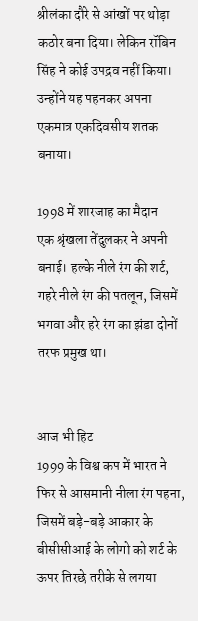श्रीलंका दौरे से आंखों पर थोड़ा कठोर बना दिया। लेकिन रॉबिन सिंह ने कोई उपद्रव नहीं किया। उन्होंने यह पहनकर अपना एकमात्र एकदिवसीय शतक बनाया।

1998 में शारजाह का मैदान
एक श्रृंखला तेंदुलकर ने अपनी बनाई। हल्के नीले रंग की शर्ट, गहरे नीले रंग की पतलून, जिसमें भगवा और हरे रंग का झंडा दोनों तरफ प्रमुख था।


आज भी हिट
1999 के विश्व कप में भारत ने फिर से आसमानी नीला रंग पहना, जिसमें बड़े-बड़े आकार के बीसीसीआई के लोगो को शर्ट के ऊपर तिरछे तरीके से लगया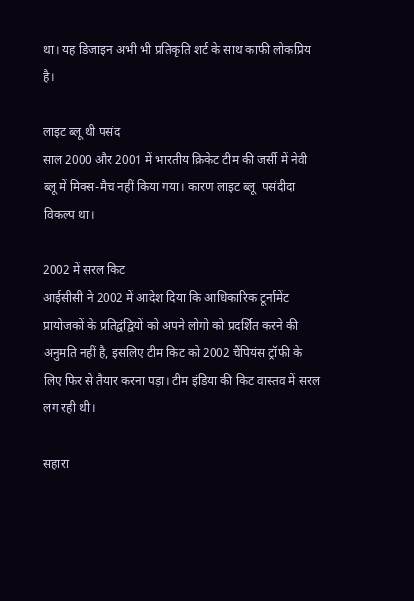था। यह डिजाइन अभी भी प्रतिकृति शर्ट के साथ काफी लोकप्रिय है।

लाइट ब्लू थी पसंद
साल 2000 और 2001 में भारतीय क्रिकेट टीम की जर्सी में नेवी ब्लू में मिक्स-मैच नहीं किया गया। कारण लाइट ब्लू  पसंदीदा विकल्प था।

2002 में सरल किट
आईसीसी ने 2002 में आदेश दिया कि आधिकारिक टूर्नामेंट प्रायोजकों के प्रतिद्वंद्वियों को अपने लोगो को प्रदर्शित करने की अनुमति नहीं है, इसलिए टीम किट को 2002 चैंपियंस ट्रॉफी के लिए फिर से तैयार करना पड़ा। टीम इंडिया की किट वास्तव में सरल लग रही थी।

सहारा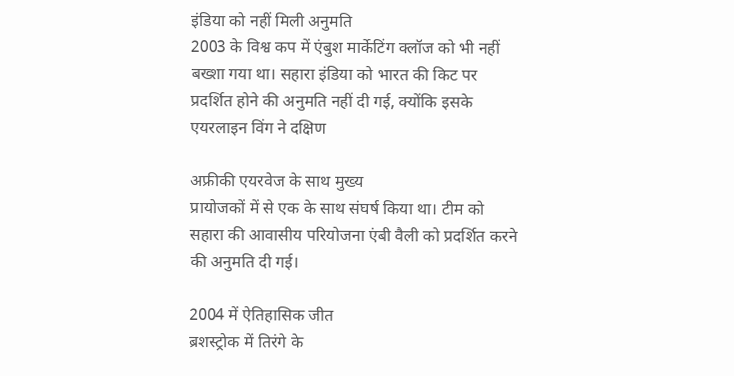इंडिया को नहीं मिली अनुमति
2003 के विश्व कप में एंबुश मार्केटिंग क्लॉज को भी नहीं बख्शा गया था। सहारा इंडिया को भारत की किट पर प्रदर्शित होने की अनुमति नहीं दी गई, क्योंकि इसके एयरलाइन विंग ने दक्षिण

अफ्रीकी एयरवेज के साथ मुख्य
प्रायोजकों में से एक के साथ संघर्ष किया था। टीम को सहारा की आवासीय परियोजना एंबी वैली को प्रदर्शित करने की अनुमति दी गई।

2004 में ऐतिहासिक जीत
ब्रशस्ट्रोक में तिरंगे के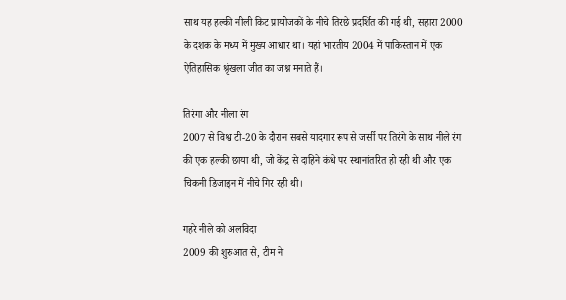साथ यह हल्की नीली किट प्रायोजकों के नीचे तिरछे प्रदर्शित की गई थी, सहारा 2000 के दशक के मध्य में मुख्य आधार था। यहां भारतीय 2004 में पाकिस्तान में एक ऐतिहासिक श्रृंखला जीत का जश्न मनाते हैं।

तिरंगा और नीला रंग
2007 से विश्व टी-20 के दौरान सबसे यादगार रूप से जर्सी पर तिरंगे के साथ नीले रंग की एक हल्की छाया थी, जो केंद्र से दाहिने कंधे पर स्थानांतरित हो रही थी और एक चिकनी डिजाइन में नीचे गिर रही थी।

गहरे नीले को अलविदा
2009 की शुरुआत से, टीम ने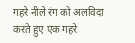गहरे नीले रंग को अलविदा करते हुए एक गहरे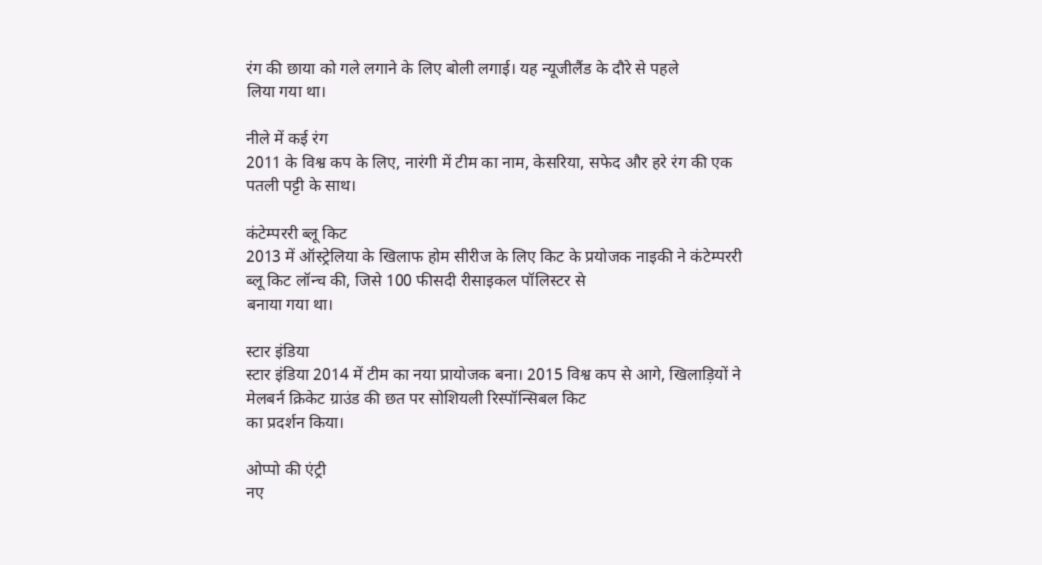रंग की छाया को गले लगाने के लिए बोली लगाई। यह न्यूजीलैंड के दौरे से पहले
लिया गया था।

नीले में कई रंग
2011 के विश्व कप के लिए, नारंगी में टीम का नाम, केसरिया, सफेद और हरे रंग की एक पतली पट्टी के साथ।

कंटेम्पररी ब्लू किट
2013 में ऑस्ट्रेलिया के खिलाफ होम सीरीज के लिए किट के प्रयोजक नाइकी ने कंटेम्पररी ब्लू किट लॉन्च की, जिसे 100 फीसदी रीसाइकल पॉलिस्टर से
बनाया गया था।

स्टार इंडिया
स्टार इंडिया 2014 में टीम का नया प्रायोजक बना। 2015 विश्व कप से आगे, खिलाड़ियों ने मेलबर्न क्रिकेट ग्राउंड की छत पर सोशियली रिस्पॉन्सिबल किट
का प्रदर्शन किया।

ओप्पो की एंट्री
नए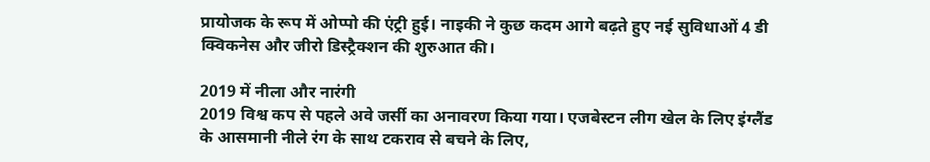प्रायोजक के रूप में ओप्पो की एंट्री हुई। नाइकी ने कुछ कदम आगे बढ़ते हुए नई सुविधाओं 4 डी क्विकनेस और जीरो डिस्ट्रैक्शन की शुरुआत की।

2019 में नीला और नारंगी
2019 विश्व कप से पहले अवे जर्सी का अनावरण किया गया। एजबेस्टन लीग खेल के लिए इंग्लैंड के आसमानी नीले रंग के साथ टकराव से बचने के लिए,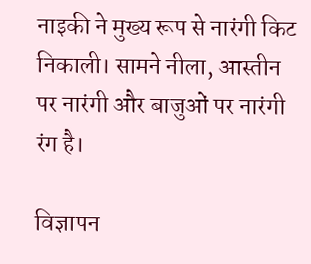नाइकी ने मुख्य रूप से नारंगी किट निकाली। सामने नीला, आस्तीन पर नारंगी और बाजुओं पर नारंगी रंग है।

विज्ञापन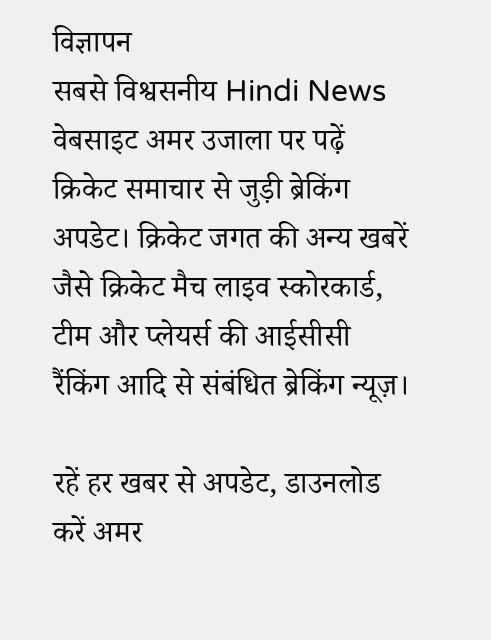विज्ञापन
सबसे विश्वसनीय Hindi News वेबसाइट अमर उजाला पर पढ़ें क्रिकेट समाचार से जुड़ी ब्रेकिंग अपडेट। क्रिकेट जगत की अन्य खबरें जैसे क्रिकेट मैच लाइव स्कोरकार्ड, टीम और प्लेयर्स की आईसीसी रैंकिंग आदि से संबंधित ब्रेकिंग न्यूज़।

रहें हर खबर से अपडेट, डाउनलोड करें अमर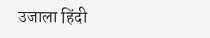उजाला हिंदी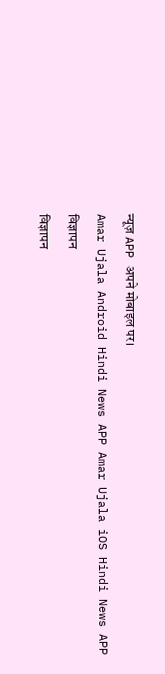न्यूज़ APP अपने मोबाइल पर।
Amar Ujala Android Hindi News APP Amar Ujala iOS Hindi News APP
विज्ञापन
विज्ञापन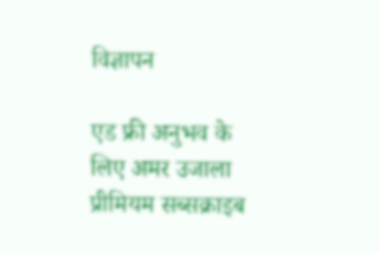विज्ञापन

एड फ्री अनुभव के लिए अमर उजाला प्रीमियम सब्सक्राइब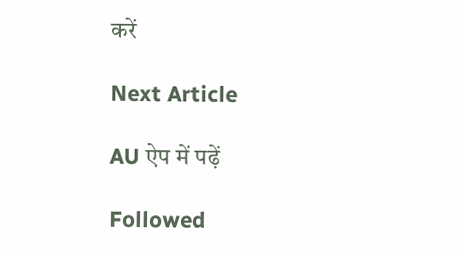करें

Next Article

AU ऐप में पढ़ें

Followed